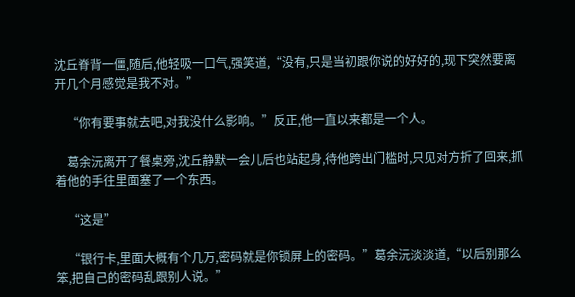沈丘脊背一僵,随后,他轻吸一口气,强笑道,“没有,只是当初跟你说的好好的,现下突然要离开几个月感觉是我不对。”

    “你有要事就去吧,对我没什么影响。”反正,他一直以来都是一个人。

    葛余沅离开了餐桌旁,沈丘静默一会儿后也站起身,待他跨出门槛时,只见对方折了回来,抓着他的手往里面塞了一个东西。

    “这是”

    “银行卡,里面大概有个几万,密码就是你锁屏上的密码。”葛余沅淡淡道,“以后别那么笨,把自己的密码乱跟别人说。”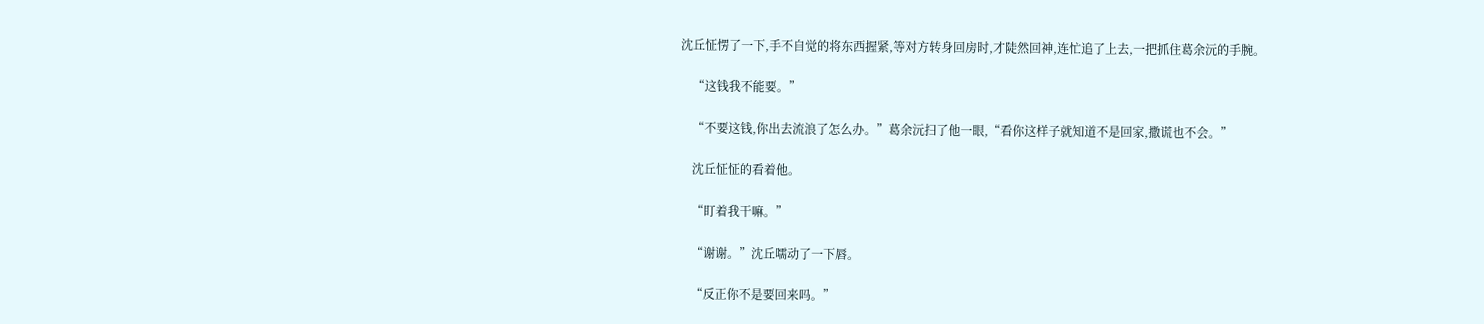沈丘怔愣了一下,手不自觉的将东西握紧,等对方转身回房时,才陡然回神,连忙追了上去,一把抓住葛余沅的手腕。

    “这钱我不能要。”

    “不要这钱,你出去流浪了怎么办。”葛余沅扫了他一眼,“看你这样子就知道不是回家,撒谎也不会。”

    沈丘怔怔的看着他。

    “盯着我干嘛。”

    “谢谢。”沈丘嚅动了一下唇。

    “反正你不是要回来吗。”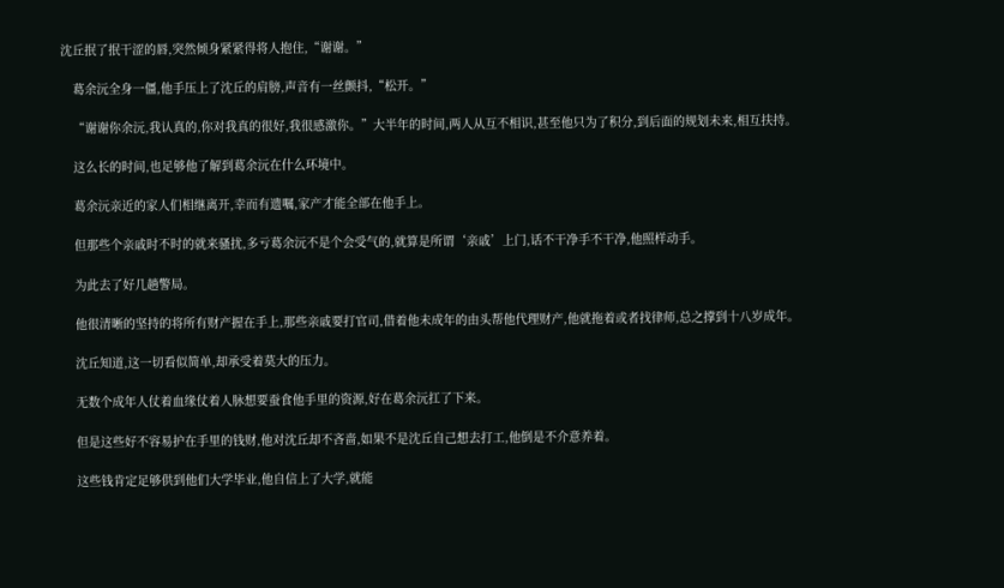沈丘抿了抿干涩的唇,突然倾身紧紧得将人抱住,“谢谢。”

    葛余沅全身一僵,他手压上了沈丘的肩膀,声音有一丝颤抖,“松开。”

    “谢谢你余沅,我认真的,你对我真的很好,我很感激你。”大半年的时间,两人从互不相识,甚至他只为了积分,到后面的规划未来,相互扶持。

    这么长的时间,也足够他了解到葛余沅在什么环境中。

    葛余沅亲近的家人们相继离开,幸而有遗嘱,家产才能全部在他手上。

    但那些个亲戚时不时的就来骚扰,多亏葛余沅不是个会受气的,就算是所谓‘亲戚’上门,话不干净手不干净,他照样动手。

    为此去了好几趟警局。

    他很清晰的坚持的将所有财产握在手上,那些亲戚要打官司,借着他未成年的由头帮他代理财产,他就拖着或者找律师,总之撑到十八岁成年。

    沈丘知道,这一切看似简单,却承受着莫大的压力。

    无数个成年人仗着血缘仗着人脉想要蚕食他手里的资源,好在葛余沅扛了下来。

    但是这些好不容易护在手里的钱财,他对沈丘却不吝啬,如果不是沈丘自己想去打工,他倒是不介意养着。

    这些钱肯定足够供到他们大学毕业,他自信上了大学,就能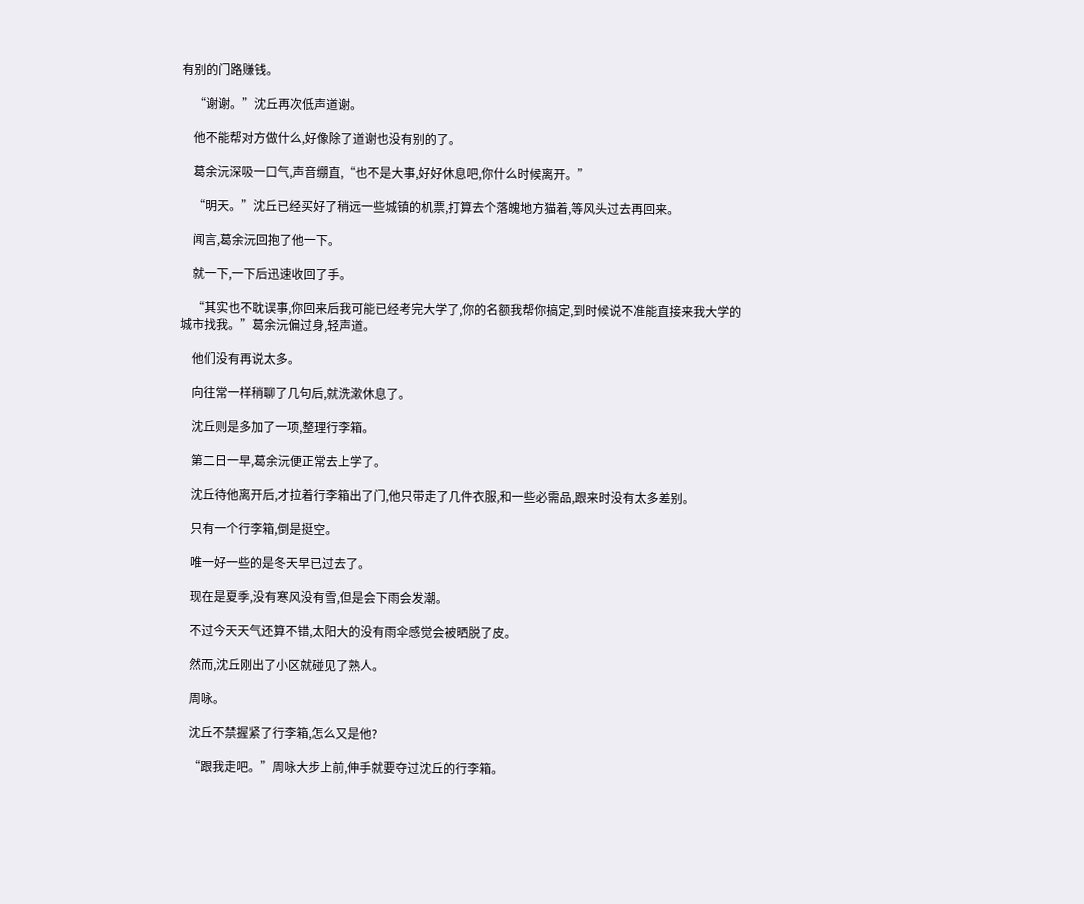有别的门路赚钱。

    “谢谢。”沈丘再次低声道谢。

    他不能帮对方做什么,好像除了道谢也没有别的了。

    葛余沅深吸一口气,声音绷直,“也不是大事,好好休息吧,你什么时候离开。”

    “明天。”沈丘已经买好了稍远一些城镇的机票,打算去个落魄地方猫着,等风头过去再回来。

    闻言,葛余沅回抱了他一下。

    就一下,一下后迅速收回了手。

    “其实也不耽误事,你回来后我可能已经考完大学了,你的名额我帮你搞定,到时候说不准能直接来我大学的城市找我。”葛余沅偏过身,轻声道。

    他们没有再说太多。

    向往常一样稍聊了几句后,就洗漱休息了。

    沈丘则是多加了一项,整理行李箱。

    第二日一早,葛余沅便正常去上学了。

    沈丘待他离开后,才拉着行李箱出了门,他只带走了几件衣服,和一些必需品,跟来时没有太多差别。

    只有一个行李箱,倒是挺空。

    唯一好一些的是冬天早已过去了。

    现在是夏季,没有寒风没有雪,但是会下雨会发潮。

    不过今天天气还算不错,太阳大的没有雨伞感觉会被晒脱了皮。

    然而,沈丘刚出了小区就碰见了熟人。

    周咏。

    沈丘不禁握紧了行李箱,怎么又是他?

    “跟我走吧。”周咏大步上前,伸手就要夺过沈丘的行李箱。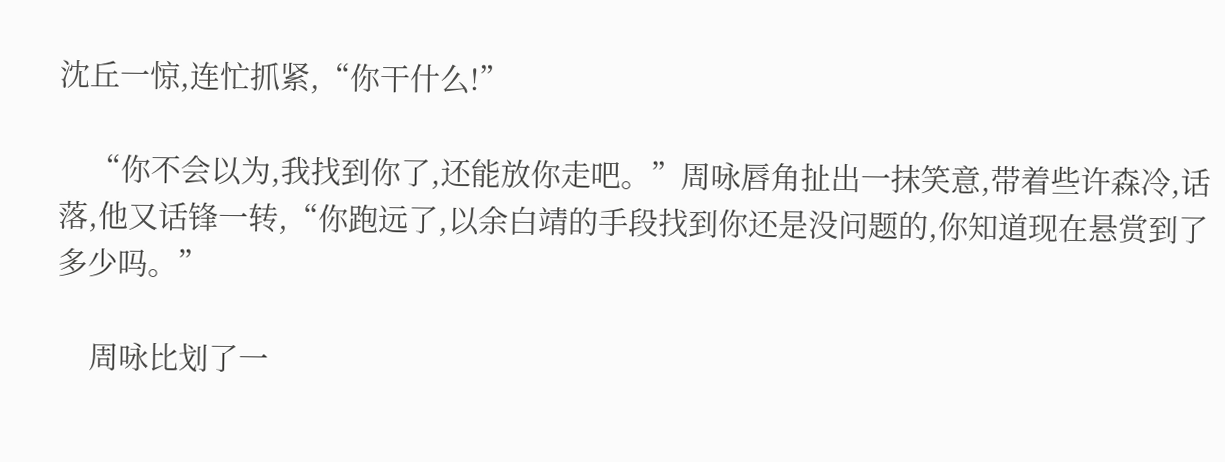沈丘一惊,连忙抓紧,“你干什么!”

    “你不会以为,我找到你了,还能放你走吧。”周咏唇角扯出一抹笑意,带着些许森冷,话落,他又话锋一转,“你跑远了,以余白靖的手段找到你还是没问题的,你知道现在悬赏到了多少吗。”

    周咏比划了一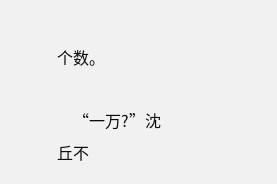个数。

    “一万?”沈丘不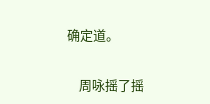确定道。

    周咏摇了摇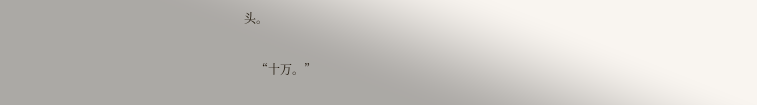头。

    “十万。”